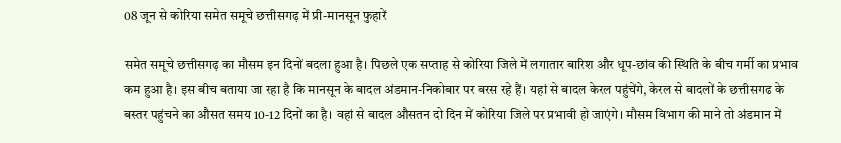08 जून से कोरिया समेत समूचे छत्तीसगढ़ में प्री-मानसून फुहारें

समेत समूचे छत्तीसगढ़ का मौसम इन दिनों बदला हुआ है। पिछले एक सप्ताह से कोरिया जिले में लगातार बारिश और धूप-छांव की स्थिति के बीच गर्मी का प्रभाव कम हुआ है। इस बीच बताया जा रहा है कि मानसून के बादल अंडमान-निकोबार पर बरस रहे हैं। यहां से बादल केरल पहुंचेंगे, केरल से बादलों के छत्तीसगढ के बस्तर पहुंचने का औसत समय 10-12 दिनों का है। वहां से बादल औसतन दो दिन में कोरिया जिले पर प्रभावी हो जाएंगे। मौसम विभाग की माने तो अंडमान में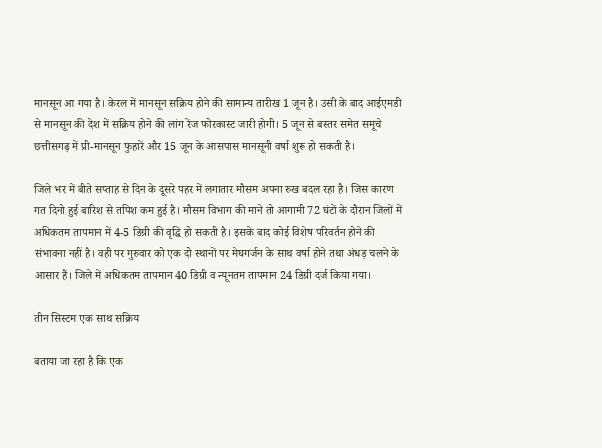मानसून आ गया है। केरल में मानसून सक्रिय होने की सामान्य तारीख 1 जून है। उसी के बाद आईएमडी से मानसून की देश में सक्रिय होने की लांग रेंज फोरकास्ट जारी होगी। 5 जून से बस्तर समेत समूचे छत्तीसगढ़ में प्री-मानसून फुहारें और 15 जून के आसपास मानसूनी वर्षा शुरू हो सकती है।

जिले भर में बीते सप्ताह से दिन के दूसरे पहर में लगातार मौसम अपना रुख बदल रहा है। जिस कारण गत दिनो हुई बारिश से तपिश कम हुई है। मौसम विभाग की माने तो आगामी 72 घंटों के दौरान जिलों में अधिकतम तापमान में 4-5 डिग्री की वृद्धि हो सकती है। इसके बाद कोई विशेष परिवर्तन होने की संभावना नहीं है। वही पर गुरुवार को एक दो स्थानों पर मेघगर्जन के साथ वर्षा होने तथा अंधड़ चलने के आसार हैं। जिले में अधिकतम तापमान 40 डिग्री व न्यूनतम तापमान 24 डिग्री दर्ज किया गया।

तीन सिस्टम एक साथ सक्रिय

बताया जा रहा है कि एक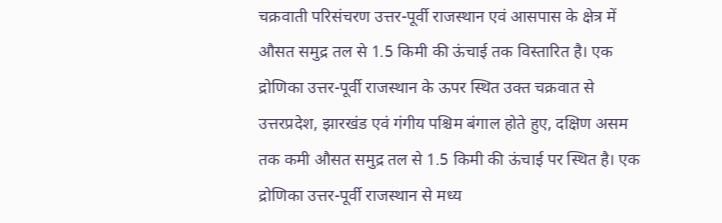चक्रवाती परिसंचरण उत्तर-पूर्वी राजस्थान एवं आसपास के क्षेत्र में औसत समुद्र तल से 1.5 किमी की ऊंचाई तक विस्तारित है। एक द्रोणिका उत्तर-पूर्वी राजस्थान के ऊपर स्थित उक्त चक्रवात से उत्तरप्रदेश, झारखंड एवं गंगीय पश्चिम बंगाल होते हुए, दक्षिण असम तक कमी औसत समुद्र तल से 1.5 किमी की ऊंचाई पर स्थित है। एक द्रोणिका उत्तर-पूर्वी राजस्थान से मध्य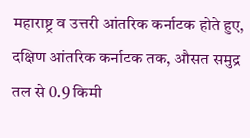महाराष्ट्र व उत्तरी आंतरिक कर्नाटक होते हुए, दक्षिण आंतरिक कर्नाटक तक, औसत समुद्र तल से 0.9 किमी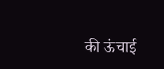की ऊंचाई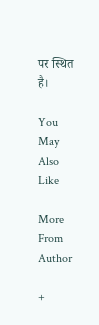पर स्थित है।

You May Also Like

More From Author

+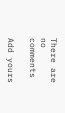There are no comments

Add yours